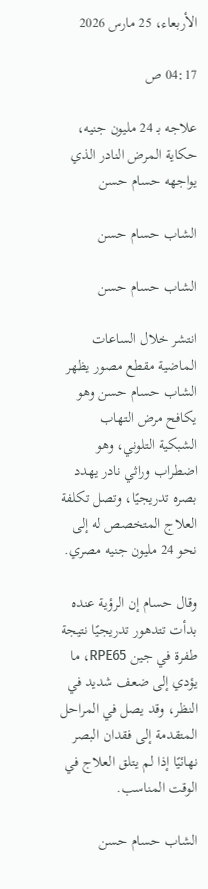الأربعاء، 25 مارس 2026

04:17 ص

علاجه بـ 24 مليون جنيه، حكاية المرض النادر الذي يواجهه حسام حسن

الشاب حسام حسن

الشاب حسام حسن

انتشر خلال الساعات الماضية مقطع مصور يظهر الشاب حسام حسن وهو يكافح مرض التهاب الشبكية التلوني، وهو اضطراب وراثي نادر يهدد بصره تدريجيًا، وتصل تكلفة العلاج المتخصص له إلى نحو 24 مليون جنيه مصري.

وقال حسام إن الرؤية عنده بدأت تتدهور تدريجيًا نتيجة طفرة في جين RPE65، ما يؤدي إلى ضعف شديد في النظر، وقد يصل في المراحل المتقدمة إلى فقدان البصر نهائيًا إذا لم يتلق العلاج في الوقت المناسب.

الشاب حسام حسن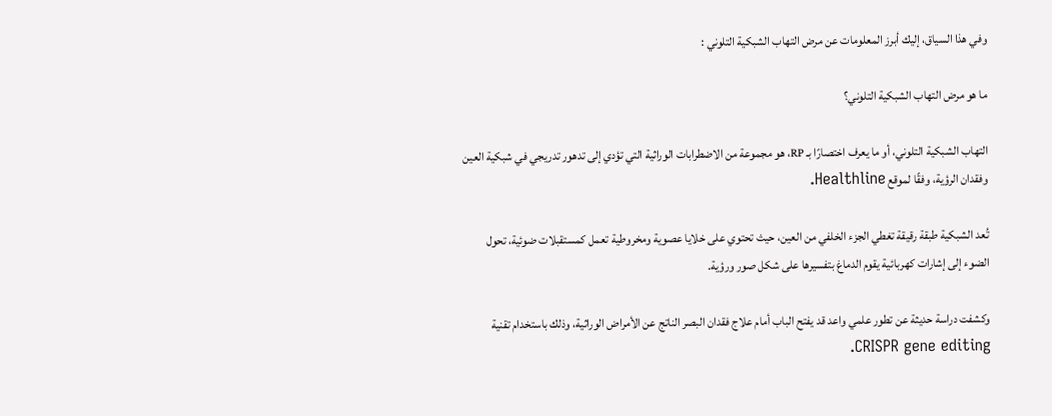وفي هذا السياق، إليك أبرز المعلومات عن مرض التهاب الشبكية التلوني :

ما هو مرض التهاب الشبكية التلوني؟

التهاب الشبكية التلوني، أو ما يعرف اختصارًا بـ RP، هو مجموعة من الاضطرابات الوراثية التي تؤدي إلى تدهور تدريجي في شبكية العين وفقدان الرؤية، وفقًا لموقع Healthline.

تُعد الشبكية طبقة رقيقة تغطي الجزء الخلفي من العين، حيث تحتوي على خلايا عصوية ومخروطية تعمل كمستقبلات ضوئية، تحول الضوء إلى إشارات كهربائية يقوم الدماغ بتفسيرها على شكل صور ورؤية.

وكشفت دراسة حديثة عن تطور علمي واعد قد يفتح الباب أمام علاج فقدان البصر الناتج عن الأمراض الوراثية، وذلك باستخدام تقنية CRISPR gene editing.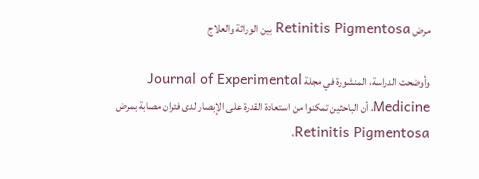مرض Retinitis Pigmentosa بين الوراثة والعلاج

وأوضحت الدراسة، المنشورة في مجلة Journal of Experimental Medicine، أن الباحثين تمكنوا من استعادة القدرة على الإبصار لدى فئران مصابة بمرض Retinitis Pigmentosa،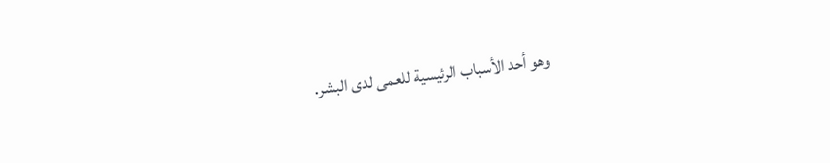وهو أحد الأسباب الرئيسية للعمى لدى البشر.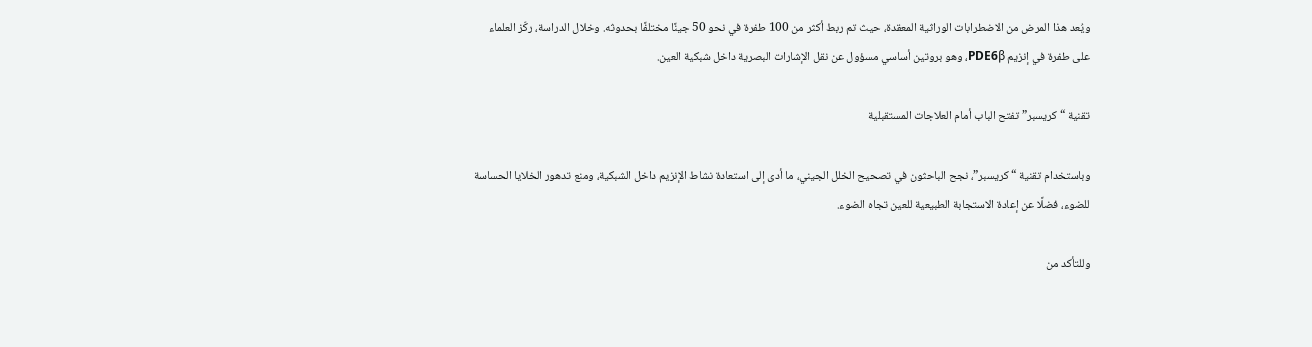ويُعد هذا المرض من الاضطرابات الوراثية المعقدة، حيث تم ربط أكثر من 100 طفرة في نحو 50 جينًا مختلفًا بحدوثه. وخلال الدراسة، ركّز العلماء على طفرة في إنزيم PDE6β، وهو بروتين أساسي مسؤول عن نقل الإشارات البصرية داخل شبكية العين.

تقنية “كريسبر” تفتح الباب أمام العلاجات المستقبلية

وباستخدام تقنية “كريسبر”، نجح الباحثون في تصحيح الخلل الجيني، ما أدى إلى استعادة نشاط الإنزيم داخل الشبكية، ومنع تدهور الخلايا الحساسة للضوء، فضلًا عن إعادة الاستجابة الطبيعية للعين تجاه الضوء.

وللتأكد من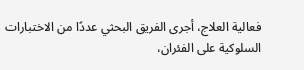فعالية العلاج، أجرى الفريق البحثي عددًا من الاختبارات السلوكية على الفئران،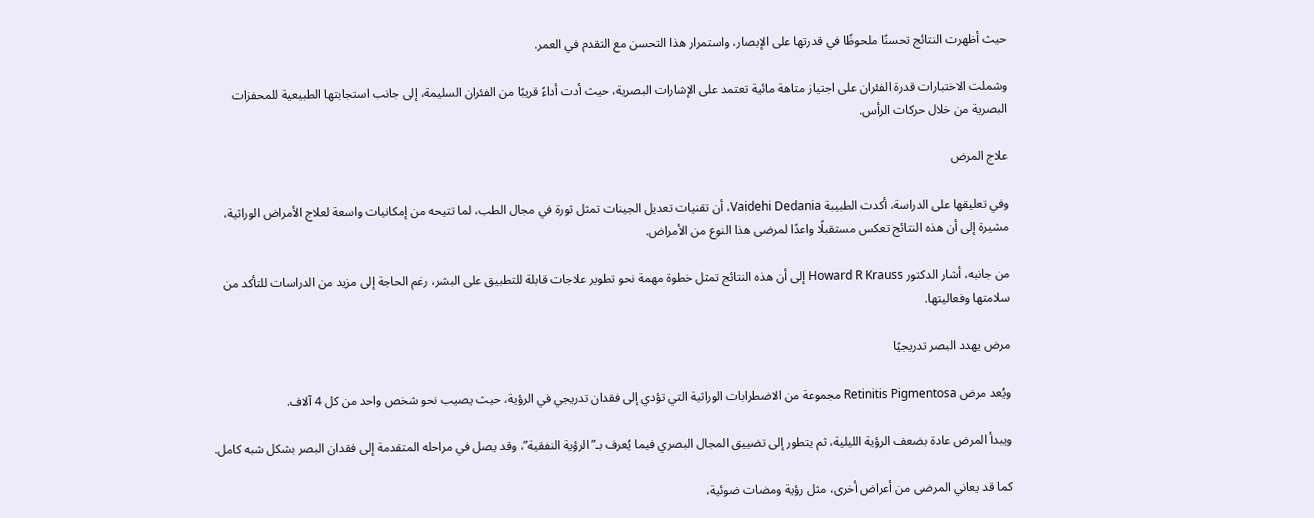حيث أظهرت النتائج تحسنًا ملحوظًا في قدرتها على الإبصار، واستمرار هذا التحسن مع التقدم في العمر.

وشملت الاختبارات قدرة الفئران على اجتياز متاهة مائية تعتمد على الإشارات البصرية، حيث أدت أداءً قريبًا من الفئران السليمة، إلى جانب استجابتها الطبيعية للمحفزات البصرية من خلال حركات الرأس.

علاج المرض

وفي تعليقها على الدراسة، أكدت الطبيبة Vaidehi Dedania، أن تقنيات تعديل الجينات تمثل ثورة في مجال الطب، لما تتيحه من إمكانيات واسعة لعلاج الأمراض الوراثية، مشيرة إلى أن هذه النتائج تعكس مستقبلًا واعدًا لمرضى هذا النوع من الأمراض.

من جانبه، أشار الدكتور Howard R Krauss إلى أن هذه النتائج تمثل خطوة مهمة نحو تطوير علاجات قابلة للتطبيق على البشر، رغم الحاجة إلى مزيد من الدراسات للتأكد من سلامتها وفعاليتها.

مرض يهدد البصر تدريجيًا

ويُعد مرض Retinitis Pigmentosa مجموعة من الاضطرابات الوراثية التي تؤدي إلى فقدان تدريجي في الرؤية، حيث يصيب نحو شخص واحد من كل 4 آلاف.

ويبدأ المرض عادة بضعف الرؤية الليلية، ثم يتطور إلى تضييق المجال البصري فيما يُعرف بـ”الرؤية النفقية”، وقد يصل في مراحله المتقدمة إلى فقدان البصر بشكل شبه كامل.

كما قد يعاني المرضى من أعراض أخرى، مثل رؤية ومضات ضوئية،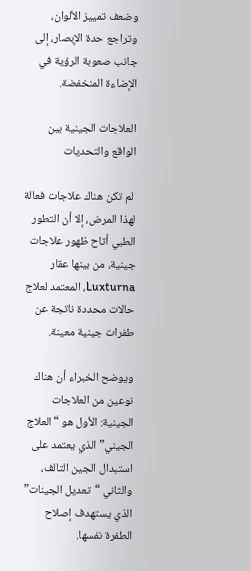وضعف تمييز الألوان، وتراجع حدة الإبصار، إلى جانب صعوبة الرؤية في الإضاءة المنخفضة.

العلاجات الجينية بين الواقع والتحديات

 لم تكن هناك علاجات فعالة لهذا المرض، إلا أن التطور الطبي أتاح ظهور علاجات جينية، من بينها عقار Luxturna، المعتمد لعلاج حالات محددة ناتجة عن طفرات جينية معينة.

ويوضح الخبراء أن هناك نوعين من العلاجات الجينية: الأول هو “العلاج الجيني” الذي يعتمد على استبدال الجين التالف، والثاني “تعديل الجينات” الذي يستهدف إصلاح الطفرة نفسها.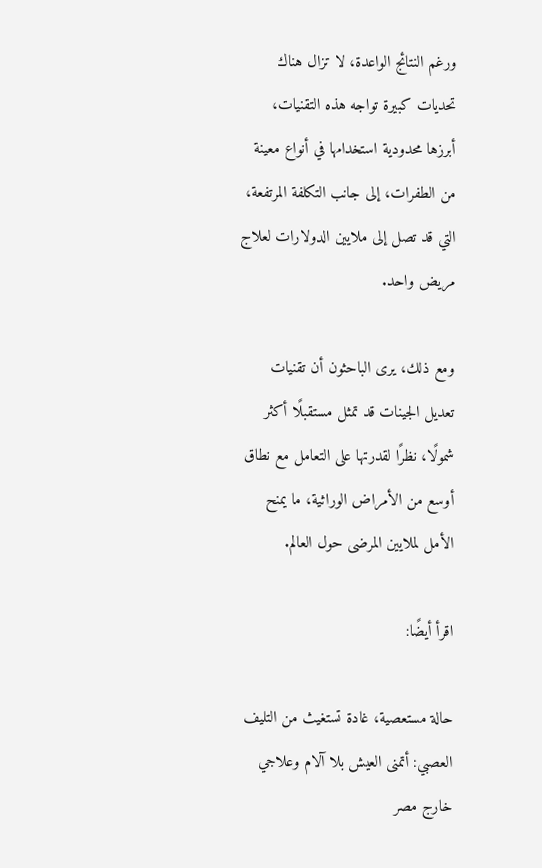ورغم النتائج الواعدة، لا تزال هناك تحديات كبيرة تواجه هذه التقنيات، أبرزها محدودية استخدامها في أنواع معينة من الطفرات، إلى جانب التكلفة المرتفعة، التي قد تصل إلى ملايين الدولارات لعلاج مريض واحد.

ومع ذلك، يرى الباحثون أن تقنيات تعديل الجينات قد تمثل مستقبلًا أكثر شمولًا، نظرًا لقدرتها على التعامل مع نطاق أوسع من الأمراض الوراثية، ما يمنح الأمل لملايين المرضى حول العالم.

اقرأ أيضًا:

حالة مستعصية، غادة تستغيث من التليف العصبي: أتمنى العيش بلا آلام وعلاجي خارج مصر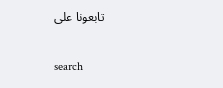تابعونا على

search